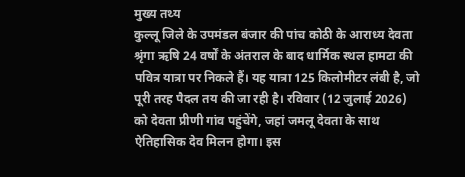मुख्य तथ्य
कुल्लू जिले के उपमंडल बंजार की पांच कोठी के आराध्य देवता श्रृंगा ऋषि 24 वर्षों के अंतराल के बाद धार्मिक स्थल हामटा की पवित्र यात्रा पर निकले हैं। यह यात्रा 125 किलोमीटर लंबी है, जो पूरी तरह पैदल तय की जा रही है। रविवार (12 जुलाई 2026) को देवता प्रीणी गांव पहुंचेंगे, जहां जमलू देवता के साथ ऐतिहासिक देव मिलन होगा। इस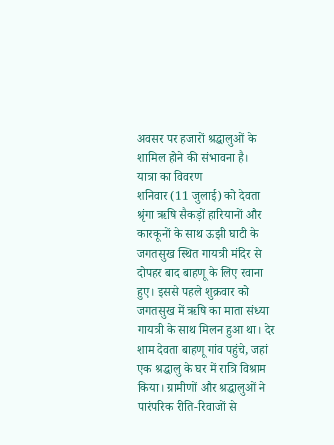अवसर पर हजारों श्रद्धालुओं के शामिल होने की संभावना है।
यात्रा का विवरण
शनिवार (11 जुलाई) को देवता श्रृंगा ऋषि सैकड़ों हारियानों और कारकूनों के साथ ऊझी घाटी के जगतसुख स्थित गायत्री मंदिर से दोपहर बाद बाहणू के लिए रवाना हुए। इससे पहले शुक्रवार को जगतसुख में ऋषि का माता संध्या गायत्री के साथ मिलन हुआ था। देर शाम देवता बाहणू गांव पहुंचे, जहां एक श्रद्धालु के घर में रात्रि विश्राम किया। ग्रामीणों और श्रद्धालुओं ने पारंपरिक रीति-रिवाजों से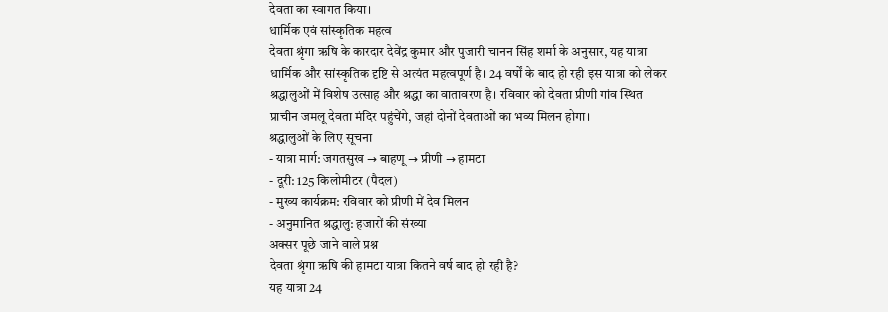देवता का स्वागत किया।
धार्मिक एवं सांस्कृतिक महत्व
देवता श्रृंगा ऋषि के कारदार देवेंद्र कुमार और पुजारी चानन सिंह शर्मा के अनुसार, यह यात्रा धार्मिक और सांस्कृतिक दृष्टि से अत्यंत महत्वपूर्ण है। 24 वर्षों के बाद हो रही इस यात्रा को लेकर श्रद्धालुओं में विशेष उत्साह और श्रद्धा का वातावरण है। रविवार को देवता प्रीणी गांव स्थित प्राचीन जमलू देवता मंदिर पहुंचेंगे, जहां दोनों देवताओं का भव्य मिलन होगा।
श्रद्धालुओं के लिए सूचना
- यात्रा मार्ग: जगतसुख → बाहणू → प्रीणी → हामटा
- दूरी: 125 किलोमीटर (पैदल)
- मुख्य कार्यक्रम: रविवार को प्रीणी में देव मिलन
- अनुमानित श्रद्धालु: हजारों की संख्या
अक्सर पूछे जाने वाले प्रश्न
देवता श्रृंगा ऋषि की हामटा यात्रा कितने वर्ष बाद हो रही है?
यह यात्रा 24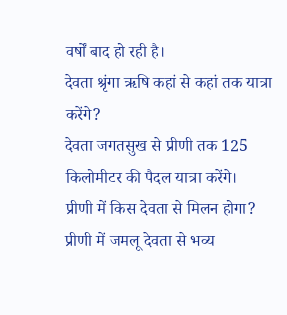वर्षों बाद हो रही है।
देवता श्रृंगा ऋषि कहां से कहां तक यात्रा करेंगे?
देवता जगतसुख से प्रीणी तक 125 किलोमीटर की पैदल यात्रा करेंगे।
प्रीणी में किस देवता से मिलन होगा?
प्रीणी में जमलू देवता से भव्य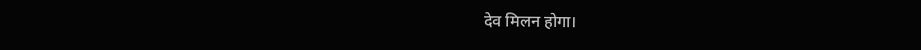देव मिलन होगा।